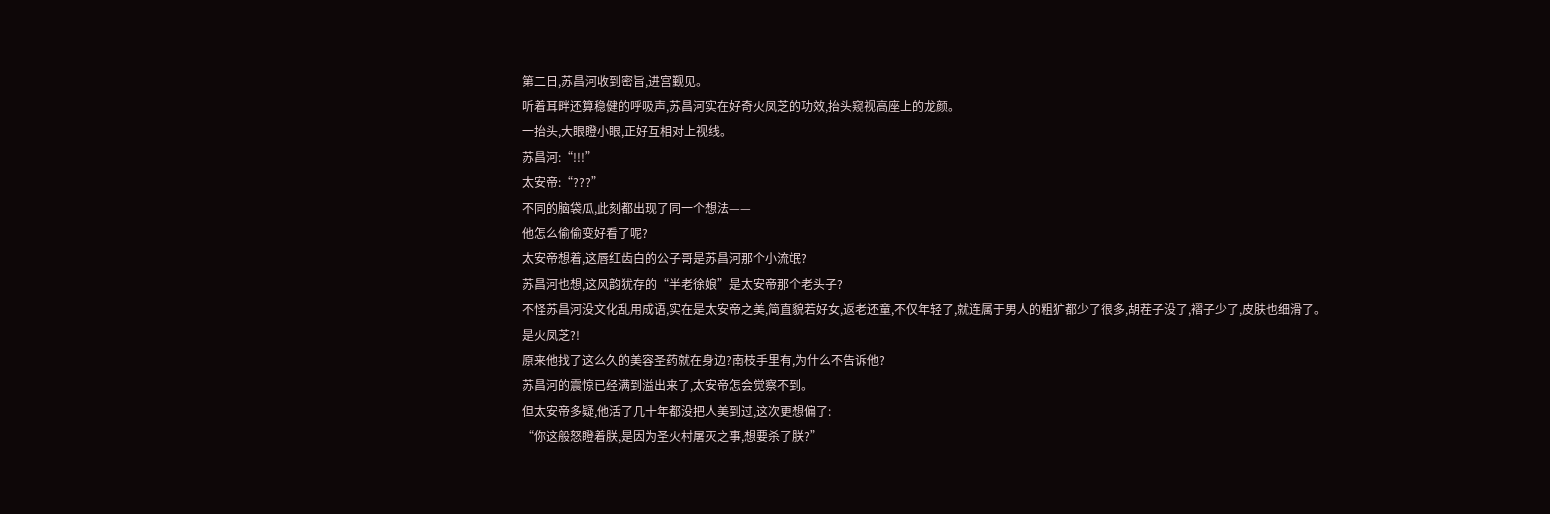第二日,苏昌河收到密旨,进宫觐见。
听着耳畔还算稳健的呼吸声,苏昌河实在好奇火凤芝的功效,抬头窥视高座上的龙颜。
一抬头,大眼瞪小眼,正好互相对上视线。
苏昌河:“!!!”
太安帝:“???”
不同的脑袋瓜,此刻都出现了同一个想法——
他怎么偷偷变好看了呢?
太安帝想着,这唇红齿白的公子哥是苏昌河那个小流氓?
苏昌河也想,这风韵犹存的“半老徐娘”是太安帝那个老头子?
不怪苏昌河没文化乱用成语,实在是太安帝之美,简直貌若好女,返老还童,不仅年轻了,就连属于男人的粗犷都少了很多,胡茬子没了,褶子少了,皮肤也细滑了。
是火凤芝?!
原来他找了这么久的美容圣药就在身边?南枝手里有,为什么不告诉他?
苏昌河的震惊已经满到溢出来了,太安帝怎会觉察不到。
但太安帝多疑,他活了几十年都没把人美到过,这次更想偏了:
“你这般怒瞪着朕,是因为圣火村屠灭之事,想要杀了朕?”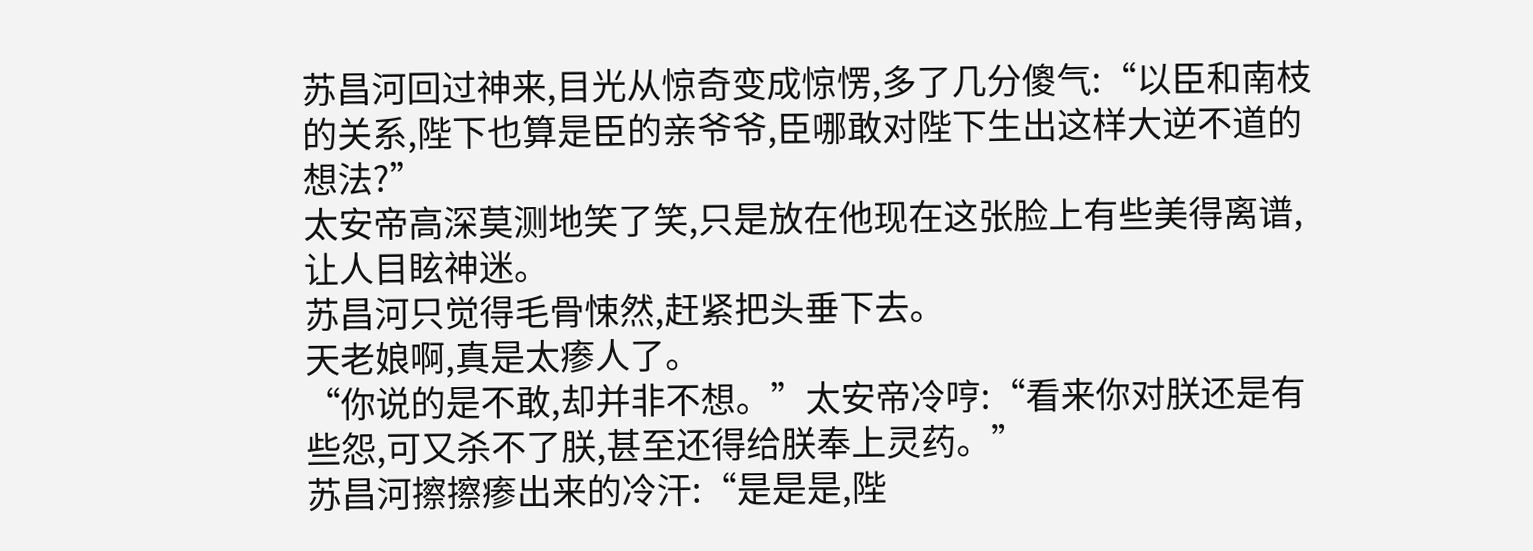苏昌河回过神来,目光从惊奇变成惊愣,多了几分傻气:“以臣和南枝的关系,陛下也算是臣的亲爷爷,臣哪敢对陛下生出这样大逆不道的想法?”
太安帝高深莫测地笑了笑,只是放在他现在这张脸上有些美得离谱,让人目眩神迷。
苏昌河只觉得毛骨悚然,赶紧把头垂下去。
天老娘啊,真是太瘆人了。
“你说的是不敢,却并非不想。”太安帝冷哼:“看来你对朕还是有些怨,可又杀不了朕,甚至还得给朕奉上灵药。”
苏昌河擦擦瘆出来的冷汗:“是是是,陛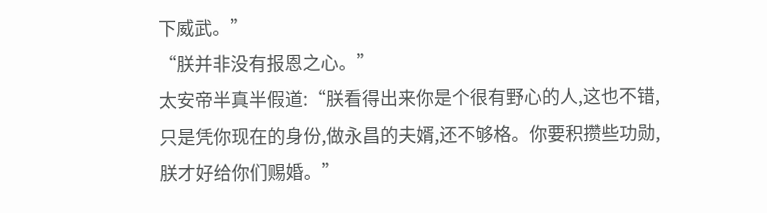下威武。”
“朕并非没有报恩之心。”
太安帝半真半假道:“朕看得出来你是个很有野心的人,这也不错,只是凭你现在的身份,做永昌的夫婿,还不够格。你要积攒些功勋,朕才好给你们赐婚。”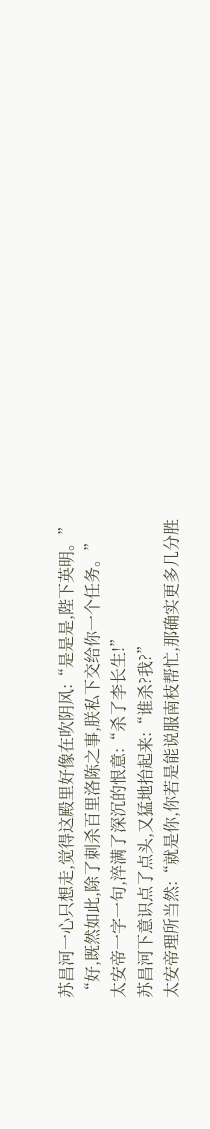苏昌河一心只想走,觉得这殿里好像在吹阴风:“是是是,陛下英明。”
“好,既然如此,除了刺杀百里洛陈之事,朕私下交给你一个任务。”
太安帝一字一句,淬满了深沉的恨意:“杀了李长生!”
苏昌河下意识点了点头,又猛地抬起来:“谁杀?我?”
太安帝理所当然:“就是你,你若是能说服南枝帮忙,那确实更多几分胜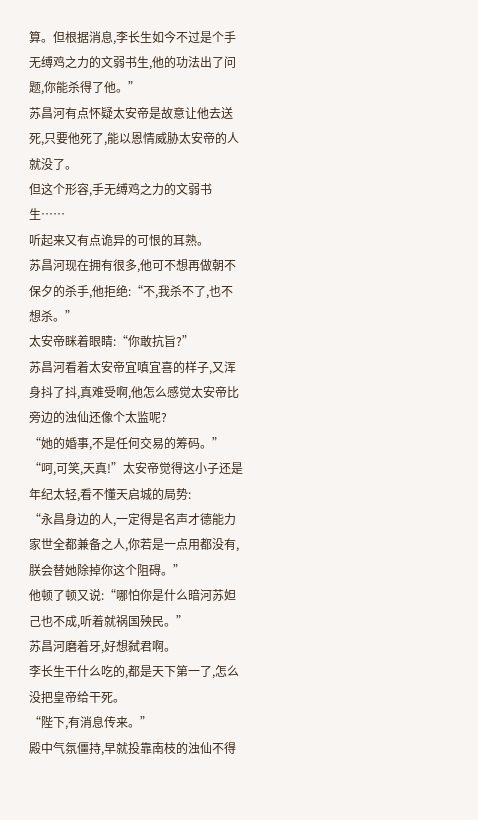算。但根据消息,李长生如今不过是个手无缚鸡之力的文弱书生,他的功法出了问题,你能杀得了他。”
苏昌河有点怀疑太安帝是故意让他去送死,只要他死了,能以恩情威胁太安帝的人就没了。
但这个形容,手无缚鸡之力的文弱书生……
听起来又有点诡异的可恨的耳熟。
苏昌河现在拥有很多,他可不想再做朝不保夕的杀手,他拒绝:“不,我杀不了,也不想杀。”
太安帝眯着眼睛:“你敢抗旨?”
苏昌河看着太安帝宜嗔宜喜的样子,又浑身抖了抖,真难受啊,他怎么感觉太安帝比旁边的浊仙还像个太监呢?
“她的婚事,不是任何交易的筹码。”
“呵,可笑,天真!”太安帝觉得这小子还是年纪太轻,看不懂天启城的局势:
“永昌身边的人,一定得是名声才德能力家世全都兼备之人,你若是一点用都没有,朕会替她除掉你这个阻碍。”
他顿了顿又说:“哪怕你是什么暗河苏妲己也不成,听着就祸国殃民。”
苏昌河磨着牙,好想弑君啊。
李长生干什么吃的,都是天下第一了,怎么没把皇帝给干死。
“陛下,有消息传来。”
殿中气氛僵持,早就投靠南枝的浊仙不得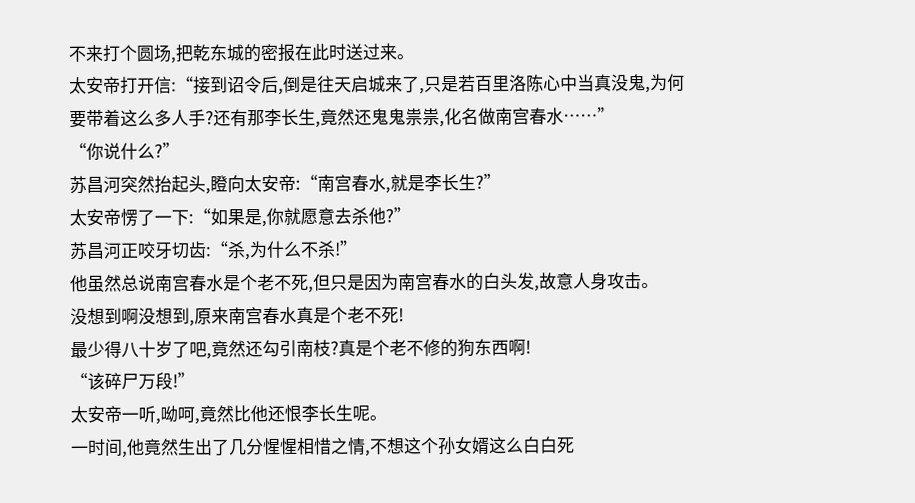不来打个圆场,把乾东城的密报在此时送过来。
太安帝打开信:“接到诏令后,倒是往天启城来了,只是若百里洛陈心中当真没鬼,为何要带着这么多人手?还有那李长生,竟然还鬼鬼祟祟,化名做南宫春水……”
“你说什么?”
苏昌河突然抬起头,瞪向太安帝:“南宫春水,就是李长生?”
太安帝愣了一下:“如果是,你就愿意去杀他?”
苏昌河正咬牙切齿:“杀,为什么不杀!”
他虽然总说南宫春水是个老不死,但只是因为南宫春水的白头发,故意人身攻击。
没想到啊没想到,原来南宫春水真是个老不死!
最少得八十岁了吧,竟然还勾引南枝?真是个老不修的狗东西啊!
“该碎尸万段!”
太安帝一听,呦呵,竟然比他还恨李长生呢。
一时间,他竟然生出了几分惺惺相惜之情,不想这个孙女婿这么白白死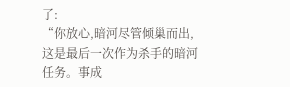了:
“你放心,暗河尽管倾巢而出,这是最后一次作为杀手的暗河任务。事成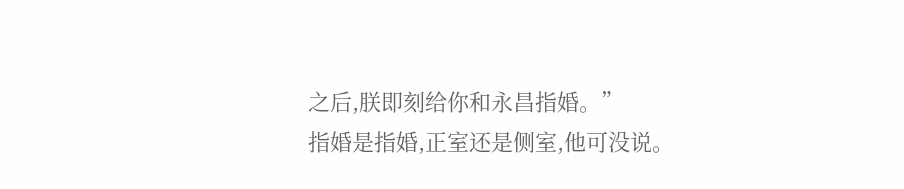之后,朕即刻给你和永昌指婚。”
指婚是指婚,正室还是侧室,他可没说。